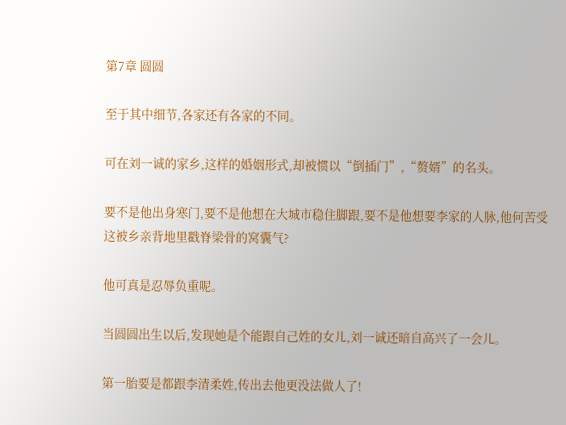第7章 圆圆

至于其中细节,各家还有各家的不同。

可在刘一诚的家乡,这样的婚姻形式,却被惯以“倒插门”,“赘婿”的名头。

要不是他出身寒门,要不是他想在大城市稳住脚跟,要不是他想要李家的人脉,他何苦受这被乡亲背地里戳脊梁骨的窝囊气?

他可真是忍辱负重呢。

当圆圆出生以后,发现她是个能跟自己姓的女儿,刘一诚还暗自高兴了一会儿。

第一胎要是都跟李清柔姓,传出去他更没法做人了!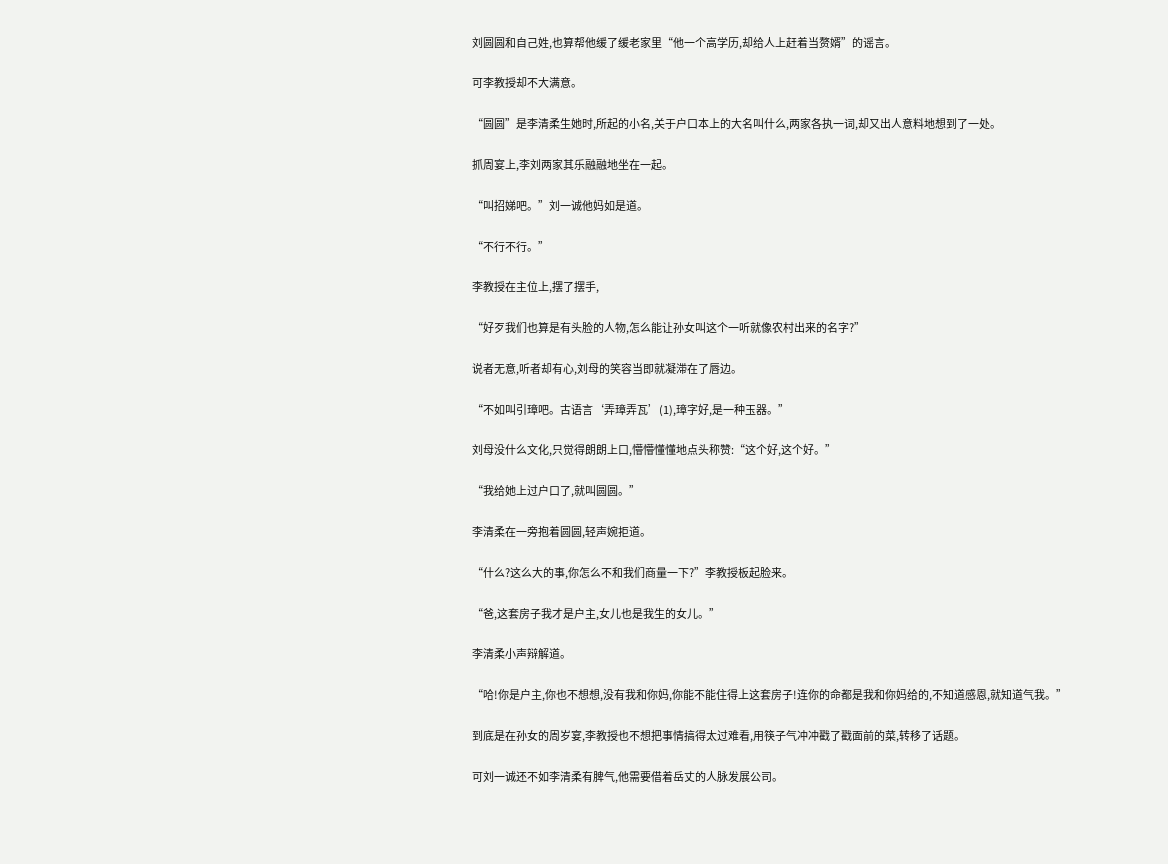刘圆圆和自己姓,也算帮他缓了缓老家里“他一个高学历,却给人上赶着当赘婿”的谣言。

可李教授却不大满意。

“圆圆”是李清柔生她时,所起的小名,关于户口本上的大名叫什么,两家各执一词,却又出人意料地想到了一处。

抓周宴上,李刘两家其乐融融地坐在一起。

“叫招娣吧。”刘一诚他妈如是道。

“不行不行。”

李教授在主位上,摆了摆手,

“好歹我们也算是有头脸的人物,怎么能让孙女叫这个一听就像农村出来的名字?”

说者无意,听者却有心,刘母的笑容当即就凝滞在了唇边。

“不如叫引璋吧。古语言‘弄璋弄瓦’(1),璋字好,是一种玉器。”

刘母没什么文化,只觉得朗朗上口,懵懵懂懂地点头称赞:“这个好,这个好。”

“我给她上过户口了,就叫圆圆。”

李清柔在一旁抱着圆圆,轻声婉拒道。

“什么?这么大的事,你怎么不和我们商量一下?”李教授板起脸来。

“爸,这套房子我才是户主,女儿也是我生的女儿。”

李清柔小声辩解道。

“哈!你是户主,你也不想想,没有我和你妈,你能不能住得上这套房子!连你的命都是我和你妈给的,不知道感恩,就知道气我。”

到底是在孙女的周岁宴,李教授也不想把事情搞得太过难看,用筷子气冲冲戳了戳面前的菜,转移了话题。

可刘一诚还不如李清柔有脾气,他需要借着岳丈的人脉发展公司。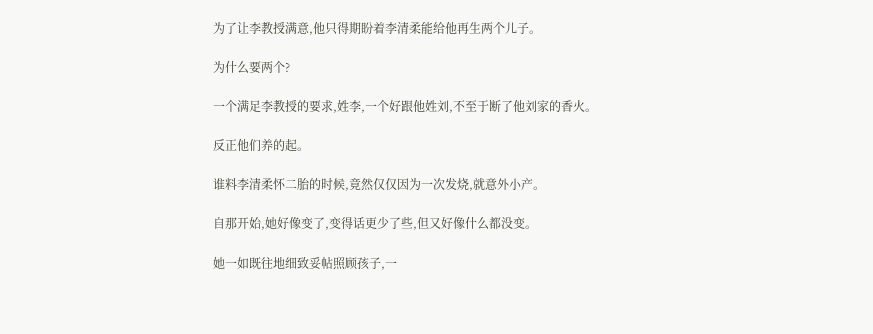为了让李教授满意,他只得期盼着李清柔能给他再生两个儿子。

为什么要两个?

一个满足李教授的要求,姓李,一个好跟他姓刘,不至于断了他刘家的香火。

反正他们养的起。

谁料李清柔怀二胎的时候,竟然仅仅因为一次发烧,就意外小产。

自那开始,她好像变了,变得话更少了些,但又好像什么都没变。

她一如既往地细致妥帖照顾孩子,一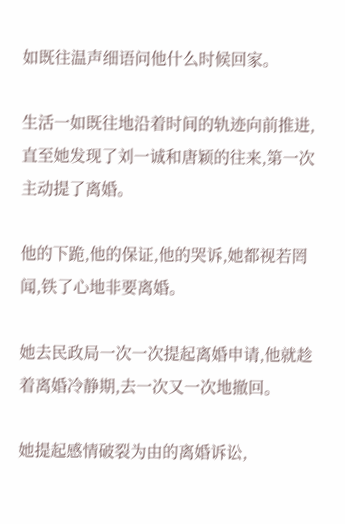如既往温声细语问他什么时候回家。

生活一如既往地沿着时间的轨迹向前推进,直至她发现了刘一诚和唐颖的往来,第一次主动提了离婚。

他的下跪,他的保证,他的哭诉,她都视若罔闻,铁了心地非要离婚。

她去民政局一次一次提起离婚申请,他就趁着离婚冷静期,去一次又一次地撤回。

她提起感情破裂为由的离婚诉讼,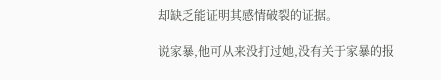却缺乏能证明其感情破裂的证据。

说家暴,他可从来没打过她,没有关于家暴的报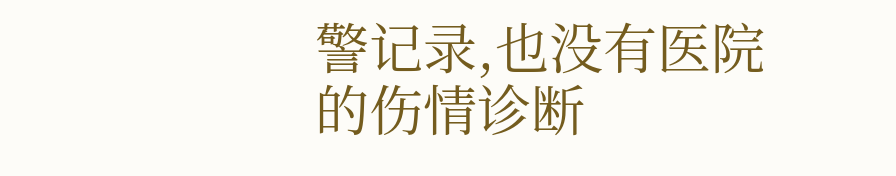警记录,也没有医院的伤情诊断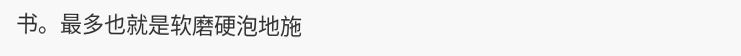书。最多也就是软磨硬泡地施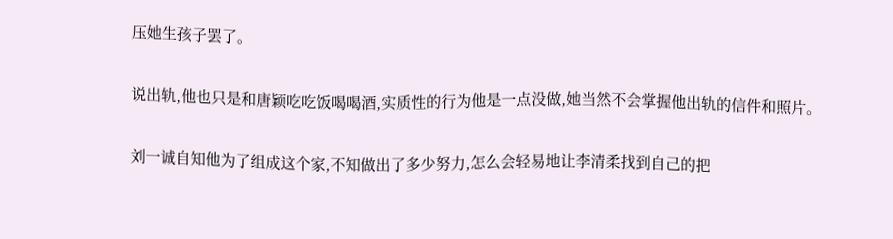压她生孩子罢了。

说出轨,他也只是和唐颖吃吃饭喝喝酒,实质性的行为他是一点没做,她当然不会掌握他出轨的信件和照片。

刘一诚自知他为了组成这个家,不知做出了多少努力,怎么会轻易地让李清柔找到自己的把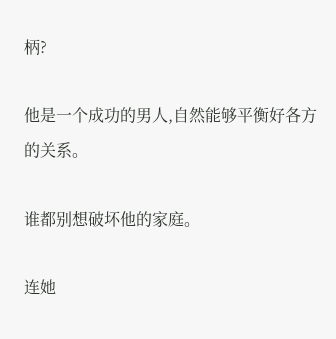柄?

他是一个成功的男人,自然能够平衡好各方的关系。

谁都别想破坏他的家庭。

连她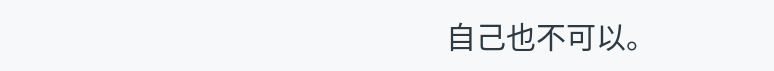自己也不可以。